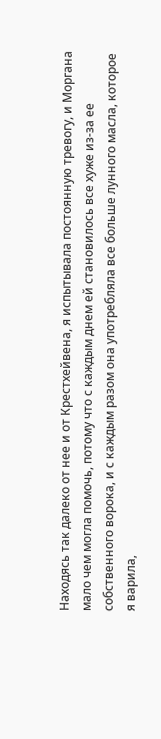Находясь так далеко от нее и от Крестхейвена, я испытывала постоянную тревогу, и Моргана мало чем могла помочь, потому что с каждым днем ей становилось все хуже из-за ее собственного ворока, и с каждым разом она употребляла все больше лунного масла, которое я варила,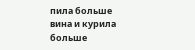пила больше вина и курила больше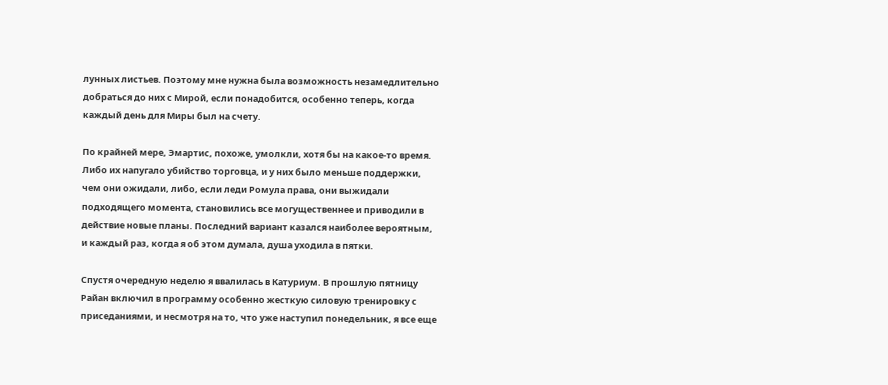лунных листьев. Поэтому мне нужна была возможность незамедлительно добраться до них с Мирой, если понадобится, особенно теперь, когда каждый день для Миры был на счету.

По крайней мере, Эмартис, похоже, умолкли, хотя бы на какое-то время. Либо их напугало убийство торговца, и у них было меньше поддержки, чем они ожидали, либо, если леди Ромула права, они выжидали подходящего момента, становились все могущественнее и приводили в действие новые планы. Последний вариант казался наиболее вероятным, и каждый раз, когда я об этом думала, душа уходила в пятки.

Спустя очередную неделю я ввалилась в Катуриум. В прошлую пятницу Райан включил в программу особенно жесткую силовую тренировку с приседаниями, и несмотря на то, что уже наступил понедельник, я все еще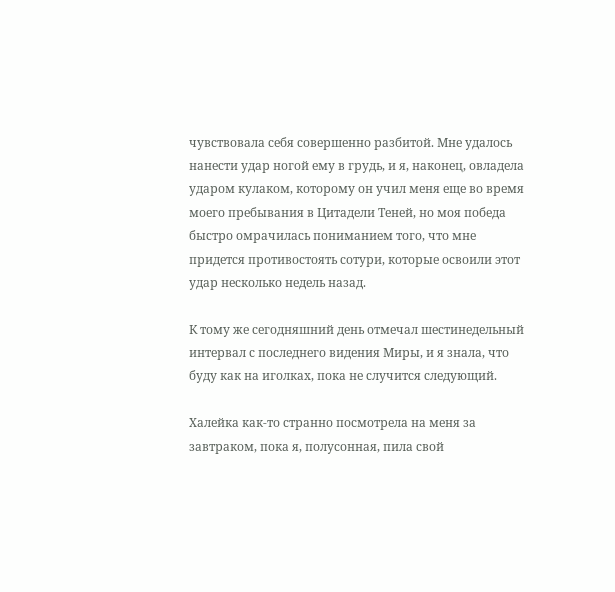чувствовала себя совершенно разбитой. Мне удалось нанести удар ногой ему в грудь, и я, наконец, овладела ударом кулаком, которому он учил меня еще во время моего пребывания в Цитадели Теней, но моя победа быстро омрачилась пониманием того, что мне придется противостоять сотури, которые освоили этот удар несколько недель назад.

К тому же сегодняшний день отмечал шестинедельный интервал с последнего видения Миры, и я знала, что буду как на иголках, пока не случится следующий.

Халейка как-то странно посмотрела на меня за завтраком, пока я, полусонная, пила свой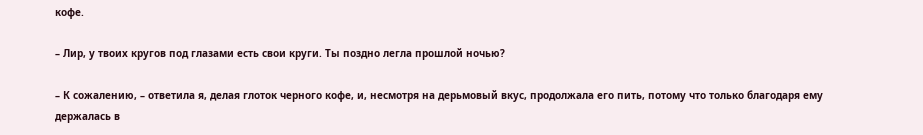кофе.

– Лир, у твоих кругов под глазами есть свои круги. Ты поздно легла прошлой ночью?

– К сожалению, – ответила я, делая глоток черного кофе, и, несмотря на дерьмовый вкус, продолжала его пить, потому что только благодаря ему держалась в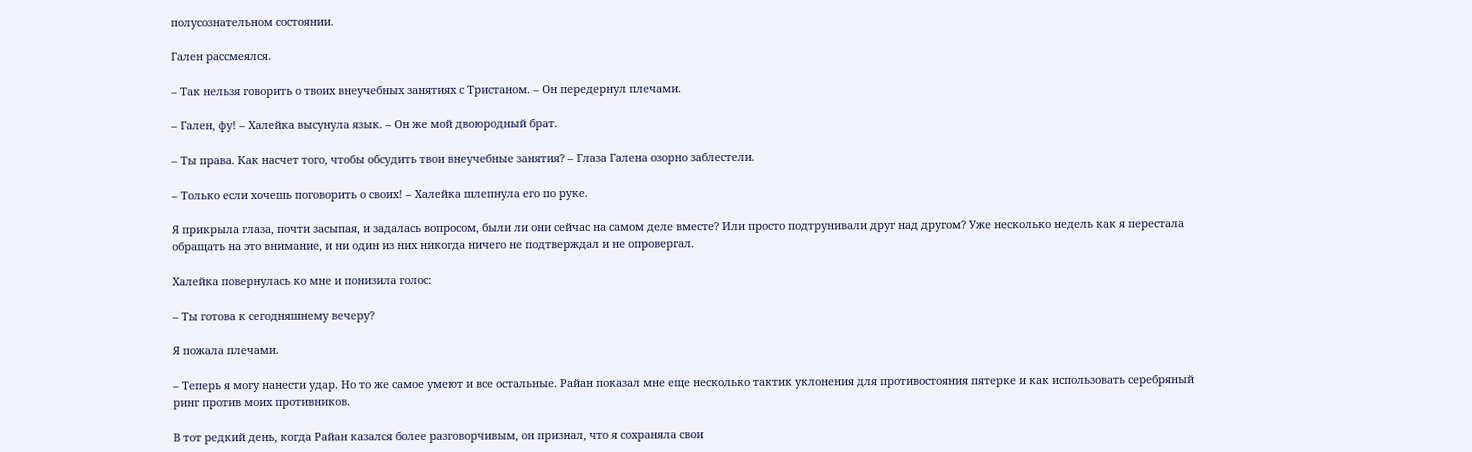полусознательном состоянии.

Гален рассмеялся.

– Так нельзя говорить о твоих внеучебных занятиях с Тристаном. – Он передернул плечами.

– Гален, фу! – Халейка высунула язык. – Он же мой двоюродный брат.

– Ты права. Как насчет того, чтобы обсудить твои внеучебные занятия? – Глаза Галена озорно заблестели.

– Только если хочешь поговорить о своих! – Халейка шлепнула его по руке.

Я прикрыла глаза, почти засыпая, и задалась вопросом, были ли они сейчас на самом деле вместе? Или просто подтрунивали друг над другом? Уже несколько недель как я перестала обращать на это внимание, и ни один из них никогда ничего не подтверждал и не опровергал.

Халейка повернулась ко мне и понизила голос:

– Ты готова к сегодняшнему вечеру?

Я пожала плечами.

– Теперь я могу нанести удар. Но то же самое умеют и все остальные. Райан показал мне еще несколько тактик уклонения для противостояния пятерке и как использовать серебряный ринг против моих противников.

В тот редкий день, когда Райан казался более разговорчивым, он признал, что я сохраняла свои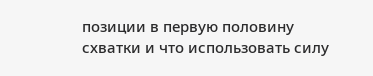позиции в первую половину схватки и что использовать силу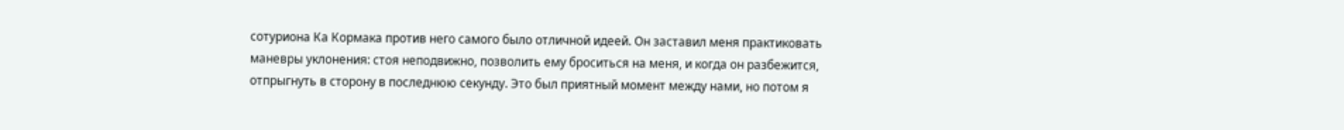сотуриона Ка Кормака против него самого было отличной идеей. Он заставил меня практиковать маневры уклонения: стоя неподвижно, позволить ему броситься на меня, и когда он разбежится, отпрыгнуть в сторону в последнюю секунду. Это был приятный момент между нами, но потом я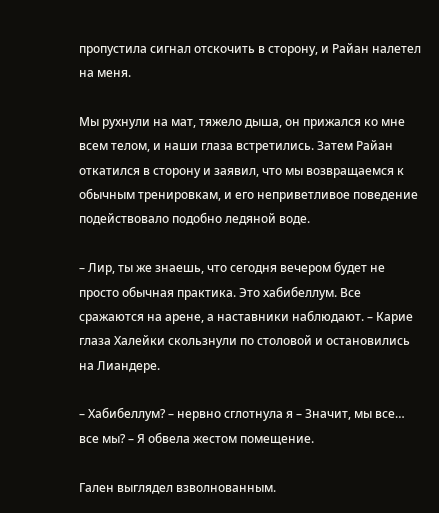пропустила сигнал отскочить в сторону, и Райан налетел на меня.

Мы рухнули на мат, тяжело дыша, он прижался ко мне всем телом, и наши глаза встретились. Затем Райан откатился в сторону и заявил, что мы возвращаемся к обычным тренировкам, и его неприветливое поведение подействовало подобно ледяной воде.

– Лир, ты же знаешь, что сегодня вечером будет не просто обычная практика. Это хабибеллум. Все сражаются на арене, а наставники наблюдают. – Карие глаза Халейки скользнули по столовой и остановились на Лиандере.

– Хабибеллум? – нервно сглотнула я – Значит, мы все… все мы? – Я обвела жестом помещение.

Гален выглядел взволнованным.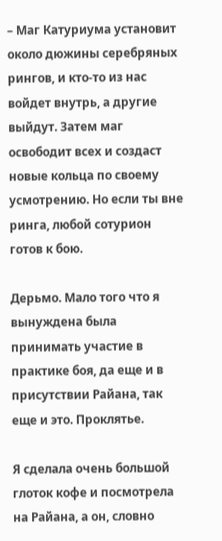– Маг Катуриума установит около дюжины серебряных рингов, и кто-то из нас войдет внутрь, а другие выйдут. Затем маг освободит всех и создаст новые кольца по своему усмотрению. Но если ты вне ринга, любой сотурион готов к бою.

Дерьмо. Мало того что я вынуждена была принимать участие в практике боя, да еще и в присутствии Райана, так еще и это. Проклятье.

Я сделала очень большой глоток кофе и посмотрела на Райана, а он, словно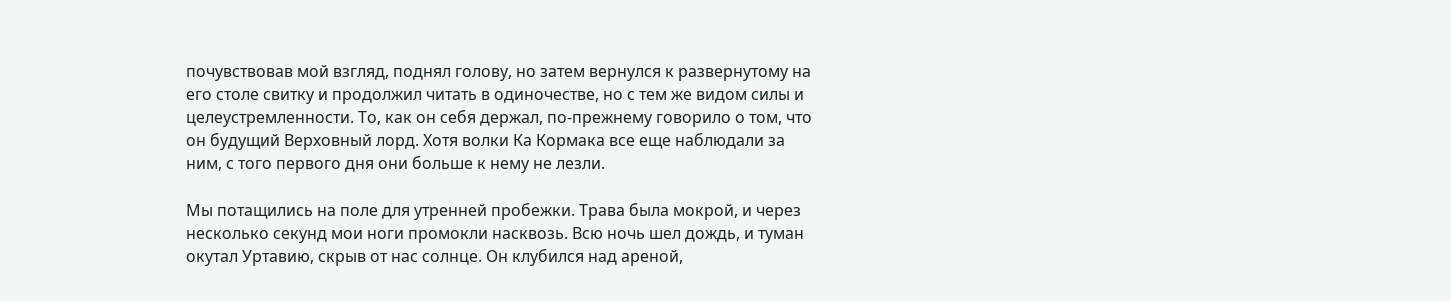почувствовав мой взгляд, поднял голову, но затем вернулся к развернутому на его столе свитку и продолжил читать в одиночестве, но с тем же видом силы и целеустремленности. То, как он себя держал, по-прежнему говорило о том, что он будущий Верховный лорд. Хотя волки Ка Кормака все еще наблюдали за ним, с того первого дня они больше к нему не лезли.

Мы потащились на поле для утренней пробежки. Трава была мокрой, и через несколько секунд мои ноги промокли насквозь. Всю ночь шел дождь, и туман окутал Уртавию, скрыв от нас солнце. Он клубился над ареной,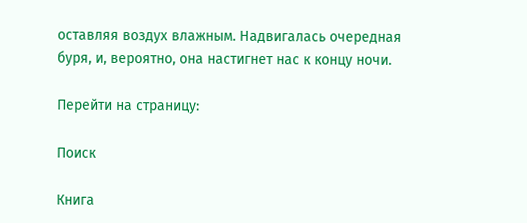оставляя воздух влажным. Надвигалась очередная буря, и, вероятно, она настигнет нас к концу ночи.

Перейти на страницу:

Поиск

Книга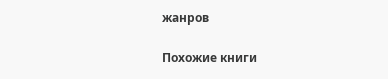жанров

Похожие книги